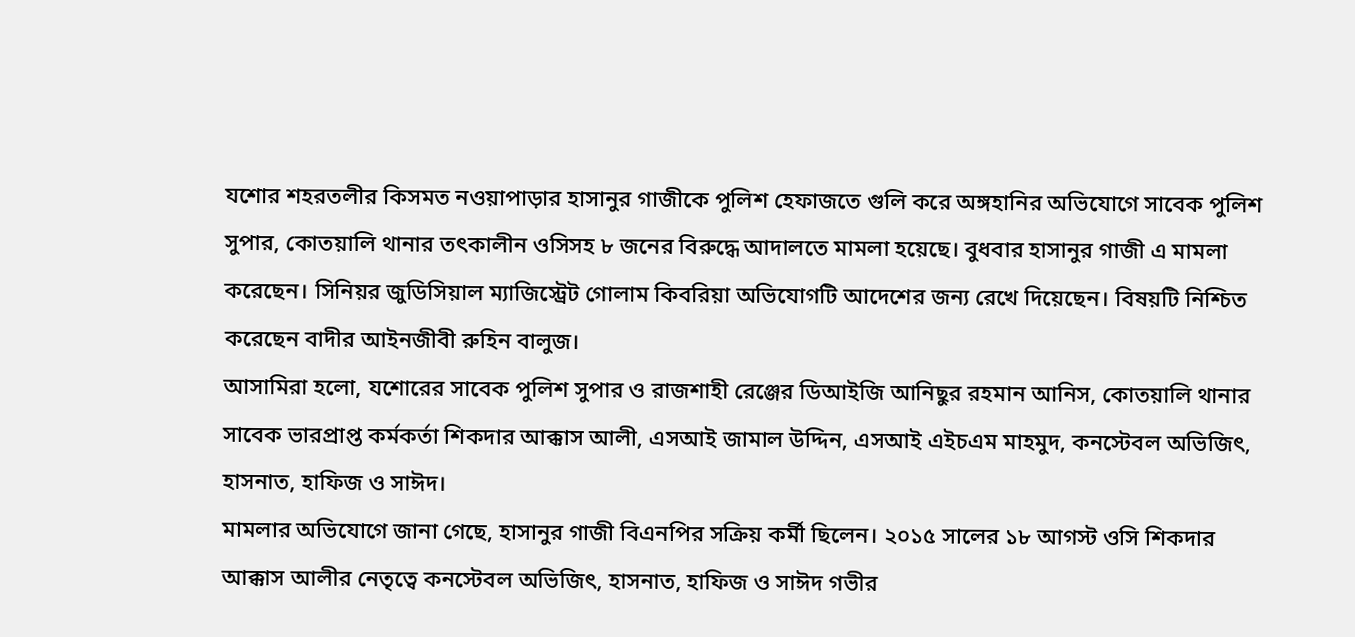যশোর শহরতলীর কিসমত নওয়াপাড়ার হাসানুর গাজীকে পুলিশ হেফাজতে গুলি করে অঙ্গহানির অভিযোগে সাবেক পুলিশ সুপার, কোতয়ালি থানার তৎকালীন ওসিসহ ৮ জনের বিরুদ্ধে আদালতে মামলা হয়েছে। বুধবার হাসানুর গাজী এ মামলা করেছেন। সিনিয়র জুডিসিয়াল ম্যাজিস্ট্রেট গোলাম কিবরিয়া অভিযোগটি আদেশের জন্য রেখে দিয়েছেন। বিষয়টি নিশ্চিত করেছেন বাদীর আইনজীবী রুহিন বালুজ।
আসামিরা হলো, যশোরের সাবেক পুলিশ সুপার ও রাজশাহী রেঞ্জের ডিআইজি আনিছুর রহমান আনিস, কোতয়ালি থানার সাবেক ভারপ্রাপ্ত কর্মকর্তা শিকদার আক্কাস আলী, এসআই জামাল উদ্দিন, এসআই এইচএম মাহমুদ, কনস্টেবল অভিজিৎ, হাসনাত, হাফিজ ও সাঈদ।
মামলার অভিযোগে জানা গেছে, হাসানুর গাজী বিএনপির সক্রিয় কর্মী ছিলেন। ২০১৫ সালের ১৮ আগস্ট ওসি শিকদার আক্কাস আলীর নেতৃত্বে কনস্টেবল অভিজিৎ, হাসনাত, হাফিজ ও সাঈদ গভীর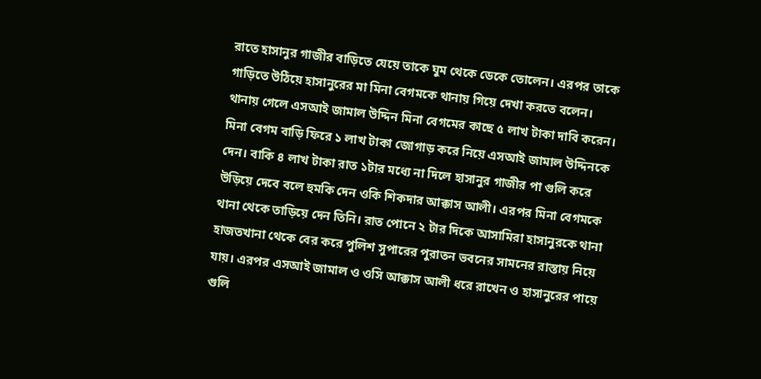রাতে হাসানুর গাজীর বাড়িতে যেয়ে তাকে ঘুম থেকে ডেকে তোলেন। এরপর তাকে গাড়িতে উঠিয়ে হাসানুরের মা মিনা বেগমকে থানায় গিয়ে দেখা করতে বলেন। থানায় গেলে এসআই জামাল উদ্দিন মিনা বেগমের কাছে ৫ লাখ টাকা দাবি করেন।
মিনা বেগম বাড়ি ফিরে ১ লাখ টাকা জোগাড় করে নিয়ে এসআই জামাল উদ্দিনকে দেন। বাকি ৪ লাখ টাকা রাত ১টার মধ্যে না দিলে হাসানুর গাজীর পা গুলি করে উড়িয়ে দেবে বলে হুমকি দেন ওকি শিকদার আক্কাস আলী। এরপর মিনা বেগমকে থানা থেকে তাড়িয়ে দেন তিনি। রাত পোনে ২ টার দিকে আসামিরা হাসানুরকে থানা হাজতখানা থেকে বের করে পুলিশ সুপারের পুরাতন ভবনের সামনের রাস্তায় নিয়ে যায়। এরপর এসআই জামাল ও ওসি আক্কাস আলী ধরে রাখেন ও হাসানুরের পায়ে গুলি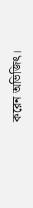করেন অভিজিৎ।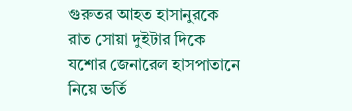গুরুতর আহত হাসানুরকে রাত সোয়া দুইটার দিকে যশোর জেনারেল হাসপাতানে নিয়ে ভর্তি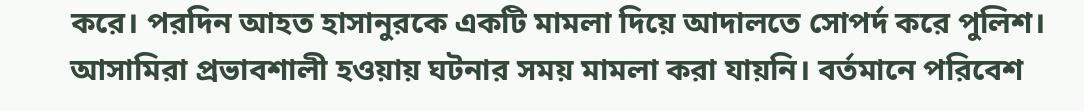করে। পরদিন আহত হাসানুরকে একটি মামলা দিয়ে আদালতে সোপর্দ করে পুলিশ। আসামিরা প্রভাবশালী হওয়ায় ঘটনার সময় মামলা করা যায়নি। বর্তমানে পরিবেশ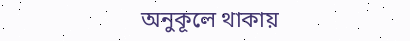অনুকূলে থাকায়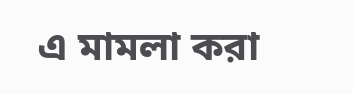এ মামলা করা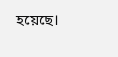হয়েছে।